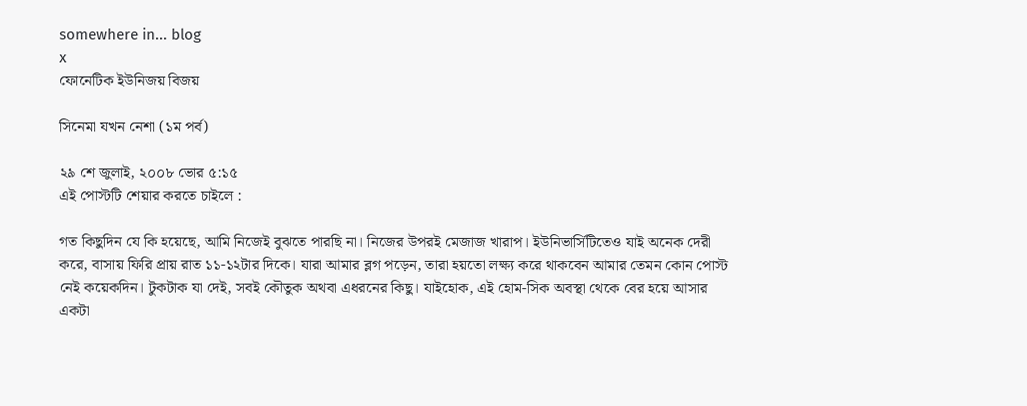somewhere in... blog
x
ফোনেটিক ইউনিজয় বিজয়

সিনেমা যখন নেশা (১ম পর্ব)

২৯ শে জুলাই, ২০০৮ ভোর ৫:১৫
এই পোস্টটি শেয়ার করতে চাইলে :

গত কিছুদিন যে কি হয়েছে, আমি নিজেই বুঝতে পারছি না। নিজের উপরই মেজাজ খারাপ। ইউনিভার্সিটিতেও যাই অনেক দেরী করে, বাসায় ফিরি প্রায় রাত ১১-১২টার দিকে। যারা আমার ব্লগ পড়েন, তারা হয়তো লক্ষ্য করে থাকবেন আমার তেমন কোন পোস্ট নেই কয়েকদিন। টুকটাক যা দেই, সবই কৌতুক অথবা এধরনের কিছু। যাইহোক, এই হোম-সিক অবস্থা থেকে বের হয়ে আসার একটা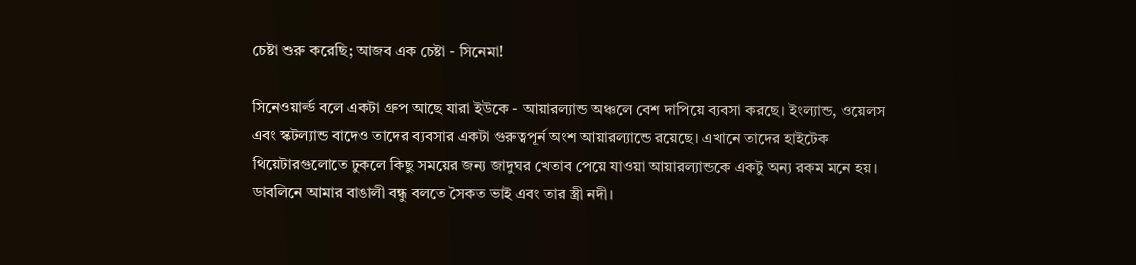চেষ্টা শুরু করেছি; আজব এক চেষ্টা - সিনেমা!

সিনেওয়ার্ল্ড বলে একটা গ্রুপ আছে যারা ইউকে - আয়ারল্যান্ড অঞ্চলে বেশ দাপিয়ে ব্যবসা করছে। ইংল্যান্ড, ওয়েলস এবং স্কটল্যান্ড বাদেও তাদের ব্যবসার একটা গুরুত্বপূর্ন অংশ আয়ারল্যান্ডে রয়েছে। এখানে তাদের হাইটেক থিয়েটারগুলোতে ঢুকলে কিছু সময়ের জন্য জাদুঘর খেতাব পেয়ে যাওয়া আয়ারল্যান্ডকে একটু অন্য রকম মনে হয়। ডাবলিনে আমার বাঙালী বন্ধু বলতে সৈকত ভাই এবং তার স্ত্রী নদী।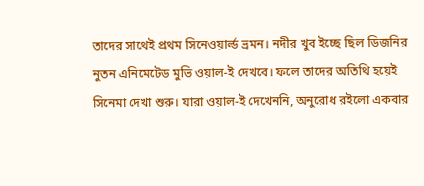তাদের সাথেই প্রথম সিনেওয়ার্ল্ড ভ্রমন। নদীর খুব ইচ্ছে ছিল ডিজনির নুতন এনিমেটেড মুভি ওয়াল-ই দেখবে। ফলে তাদের অতিথি হয়েই সিনেমা দেখা শুরু। যারা ওয়াল-ই দেখেননি, অনুরোধ রইলো একবার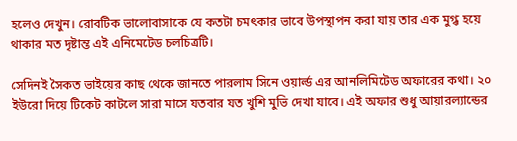হলেও দেখুন। রোবটিক ভালোবাসাকে যে কতটা চমৎকার ভাবে উপস্থাপন করা যায় তার এক মুগ্ধ হয়ে থাকার মত দৃষ্টান্ত এই এনিমেটেড চলচিত্রটি।

সেদিনই সৈকত ভাইয়ের কাছ থেকে জানতে পারলাম সিনে ওয়ার্ল্ড এর আনলিমিটেড অফারের কথা। ২০ ইউরো দিয়ে টিকেট কাটলে সারা মাসে যতবার যত খুশি মুভি দেখা যাবে। এই অফার শুধু আয়ারল্যান্ডের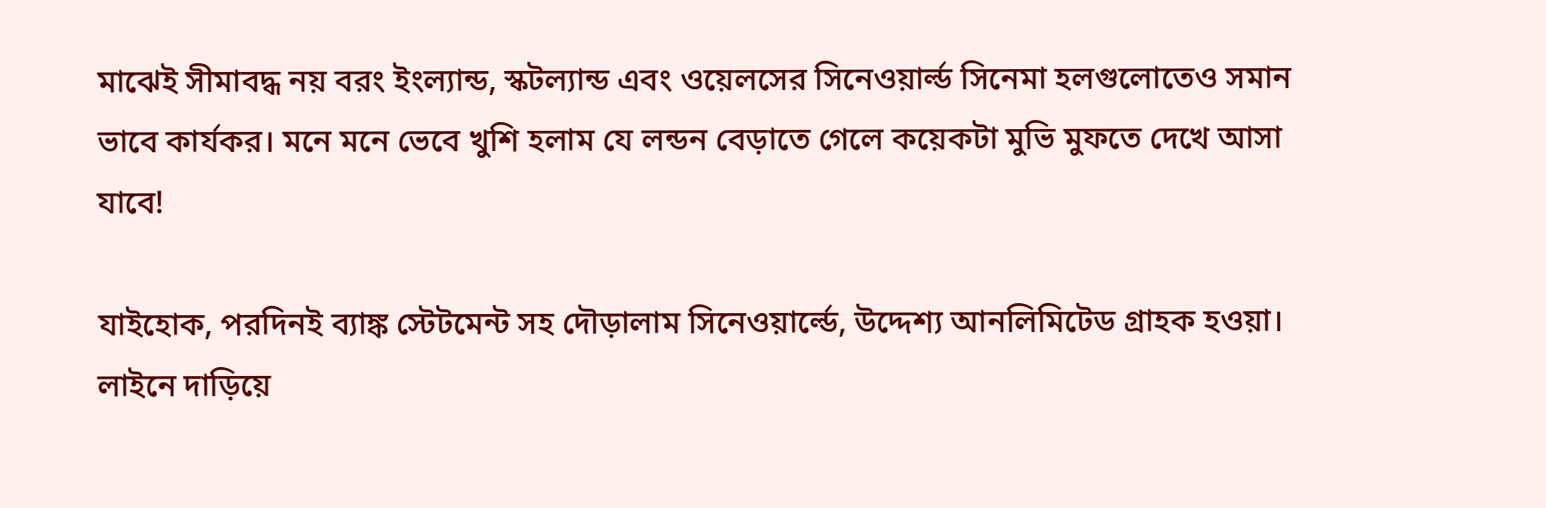মাঝেই সীমাবদ্ধ নয় বরং ইংল্যান্ড, স্কটল্যান্ড এবং ওয়েলসের সিনেওয়ার্ল্ড সিনেমা হলগুলোতেও সমান ভাবে কার্যকর। মনে মনে ভেবে খুশি হলাম যে লন্ডন বেড়াতে গেলে কয়েকটা মুভি মুফতে দেখে আসা যাবে!

যাইহোক, পরদিনই ব্যাঙ্ক স্টেটমেন্ট সহ দৌড়ালাম সিনেওয়ার্ল্ডে, উদ্দেশ্য আনলিমিটেড গ্রাহক হওয়া। লাইনে দাড়িয়ে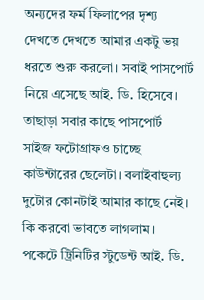অন্যদের ফর্ম ফিলাপের দৃশ্য দেখতে দেখতে আমার একটু ভয় ধরতে শুরু করলো। সবাই পাসপোর্ট নিয়ে এসেছে আই. ডি. হিসেবে। তাছাড়া সবার কাছে পাসপোর্ট সাইজ ফটোগ্রাফও চাচ্ছে কাউন্টারের ছেলেটা। বলাইবাহুল্য দুটোর কোনটাই আমার কাছে নেই। কি করবো ভাবতে লাগলাম। পকেটে ট্রিনিটির স্টুডেন্ট আই. ডি.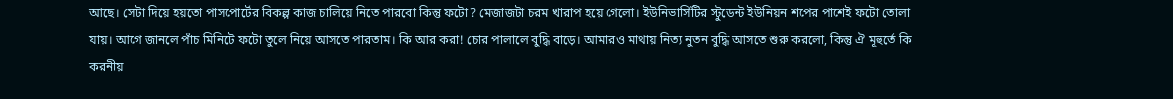আছে। সেটা দিয়ে হয়তো পাসপোর্টের বিকল্প কাজ চালিয়ে নিতে পারবো কিন্তু ফটো? মেজাজটা চরম খারাপ হয়ে গেলো। ইউনিভার্সিটির স্টুডেন্ট ইউনিয়ন শপের পাশেই ফটো তোলা যায়। আগে জানলে পাঁচ মিনিটে ফটো তুলে নিয়ে আসতে পারতাম। কি আর করা! চোর পালালে বুদ্ধি বাড়ে। আমারও মাথায় নিত্য নুতন বুদ্ধি আসতে শুরু করলো, কিন্তু ঐ মূহুর্তে কি করনীয়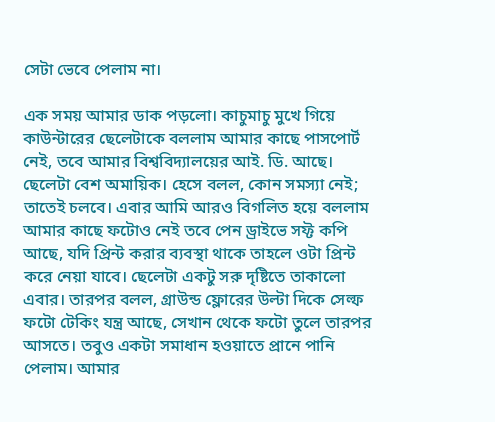সেটা ভেবে পেলাম না।

এক সময় আমার ডাক পড়লো। কাচুমাচু মুখে গিয়ে কাউন্টারের ছেলেটাকে বললাম আমার কাছে পাসপোর্ট নেই, তবে আমার বিশ্ববিদ্যালয়ের আই. ডি. আছে। ছেলেটা বেশ অমায়িক। হেসে বলল, কোন সমস্যা নেই; তাতেই চলবে। এবার আমি আরও বিগলিত হয়ে বললাম আমার কাছে ফটোও নেই তবে পেন ড্রাইভে সফ্ট কপি আছে, যদি প্রিন্ট করার ব্যবস্থা থাকে তাহলে ওটা প্রিন্ট করে নেয়া যাবে। ছেলেটা একটু সরু দৃষ্টিতে তাকালো এবার। তারপর বলল, গ্রাউন্ড ফ্লোরের উল্টা দিকে সেল্ফ ফটো টেকিং যন্ত্র আছে, সেখান থেকে ফটো তুলে তারপর আসতে। তবুও একটা সমাধান হওয়াতে প্রানে পানি পেলাম। আমার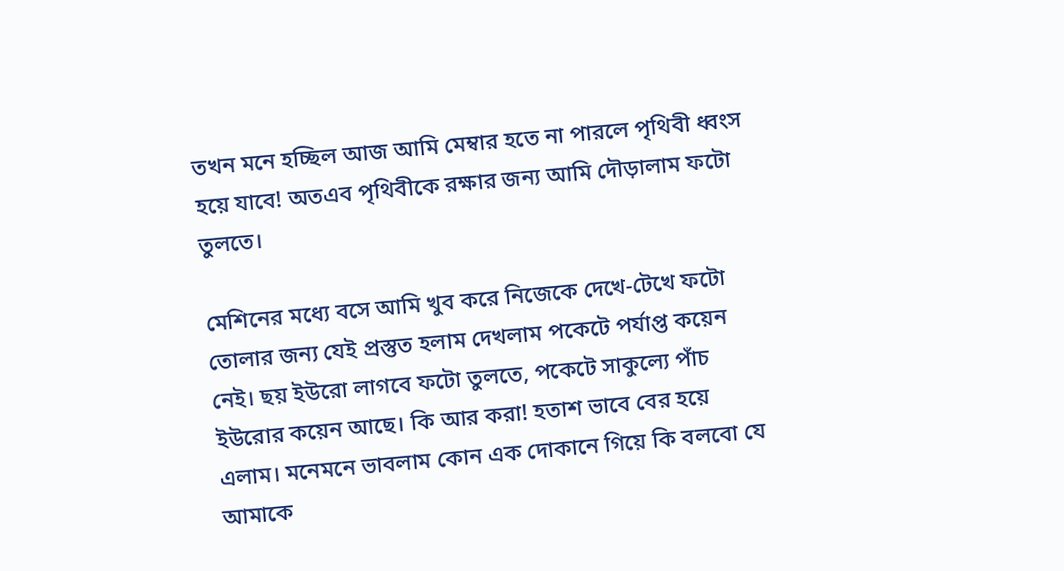তখন মনে হচ্ছিল আজ আমি মেম্বার হতে না পারলে পৃথিবী ধ্বংস হয়ে যাবে! অতএব পৃথিবীকে রক্ষার জন্য আমি দৌড়ালাম ফটো তুলতে।

মেশিনের মধ্যে বসে আমি খুব করে নিজেকে দেখে-টেখে ফটো তোলার জন্য যেই প্রস্তুত হলাম দেখলাম পকেটে পর্যাপ্ত কয়েন নেই। ছয় ইউরো লাগবে ফটো তুলতে, পকেটে সাকুল্যে পাঁচ ইউরোর কয়েন আছে। কি আর করা! হতাশ ভাবে বের হয়ে এলাম। মনেমনে ভাবলাম কোন এক দোকানে গিয়ে কি বলবো যে আমাকে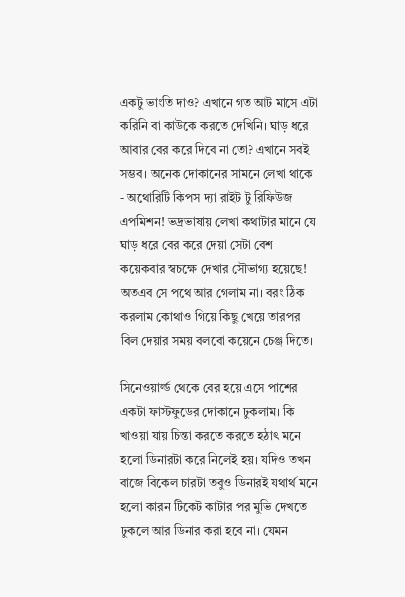একটু ভাংতি দাও? এখানে গত আট মাসে এটা করিনি বা কাউকে করতে দেখিনি। ঘাড় ধরে আবার বের করে দিবে না তো? এখানে সবই সম্ভব। অনেক দোকানের সামনে লেখা থাকে - অথোরিটি কিপস দ্যা রাইট টু রিফিউজ এপমিশন! ভদ্রভাষায় লেখা কথাটার মানে যে ঘাড় ধরে বের করে দেয়া সেটা বেশ কয়েকবার স্বচক্ষে দেখার সৌভাগ্য হয়েছে! অতএব সে পথে আর গেলাম না। বরং ঠিক করলাম কোথাও গিয়ে কিছু খেয়ে তারপর বিল দেয়ার সময় বলবো কয়েনে চেঞ্জ দিতে।

সিনেওয়ার্ল্ড থেকে বের হয়ে এসে পাশের একটা ফাস্টফুডের দোকানে ঢুকলাম। কি খাওয়া যায় চিন্তা করতে করতে হঠাৎ মনে হলো ডিনারটা করে নিলেই হয়। যদিও তখন বাজে বিকেল চারটা তবুও ডিনারই যথার্থ মনে হলো কারন টিকেট কাটার পর মুভি দেখতে ঢুকলে আর ডিনার করা হবে না। যেমন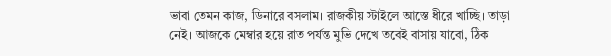ভাবা তেমন কাজ, ডিনারে বসলাম। রাজকীয় স্টাইলে আস্তে ধীরে খাচ্ছি। তাড়া নেই। আজকে মেম্বার হয়ে রাত পর্যন্ত মুভি দেখে তবেই বাসায় যাবো, ঠিক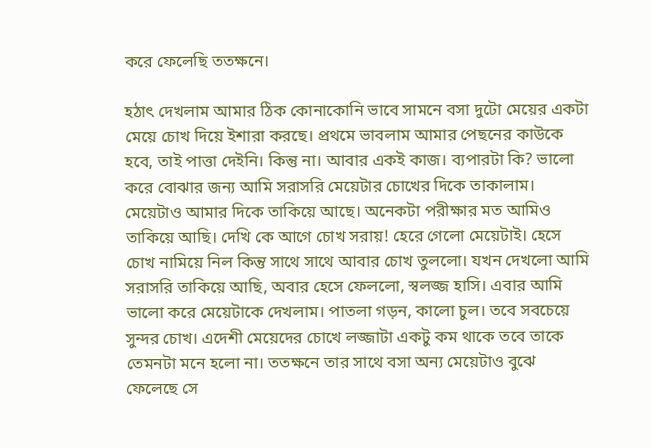করে ফেলেছি ততক্ষনে।

হঠাৎ দেখলাম আমার ঠিক কোনাকোনি ভাবে সামনে বসা দুটো মেয়ের একটা মেয়ে চোখ দিয়ে ইশারা করছে। প্রথমে ভাবলাম আমার পেছনের কাউকে হবে, তাই পাত্তা দেইনি। কিন্তু না। আবার একই কাজ। ব্যপারটা কি? ভালো করে বোঝার জন্য আমি সরাসরি মেয়েটার চোখের দিকে তাকালাম। মেয়েটাও আমার দিকে তাকিয়ে আছে। অনেকটা পরীক্ষার মত আমিও তাকিয়ে আছি। দেখি কে আগে চোখ সরায়! হেরে গেলো মেয়েটাই। হেসে চোখ নামিয়ে নিল কিন্তু সাথে সাথে আবার চোখ তুললো। যখন দেখলো আমি সরাসরি তাকিয়ে আছি, অবার হেসে ফেললো, স্বলজ্জ হাসি। এবার আমি ভালো করে মেয়েটাকে দেখলাম। পাতলা গড়ন, কালো চুল। তবে সবচেয়ে সুন্দর চোখ। এদেশী মেয়েদের চোখে লজ্জাটা একটু কম থাকে তবে তাকে তেমনটা মনে হলো না। ততক্ষনে তার সাথে বসা অন্য মেয়েটাও বুঝে ফেলেছে সে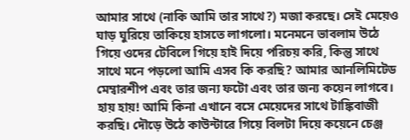আমার সাথে (নাকি আমি তার সাথে?) মজা করছে। সেই মেয়েও ঘাড় ঘুরিয়ে তাকিয়ে হাসতে লাগলো। মনেমনে ভাবলাম উঠে গিয়ে ওদের টেবিলে গিয়ে হাই দিয়ে পরিচয় করি, কিন্তু সাথে সাথে মনে পড়লো আমি এসব কি করছি? আমার আনলিমিটেড মেম্বারশীপ এবং তার জন্য ফটো এবং তার জন্য কয়েন লাগবে। হায় হায়! আমি কিনা এখানে বসে মেয়েদের সাথে টাঙ্কিবাজী করছি। দৌড়ে উঠে কাউন্টারে গিয়ে বিলটা দিয়ে কয়েনে চেঞ্জ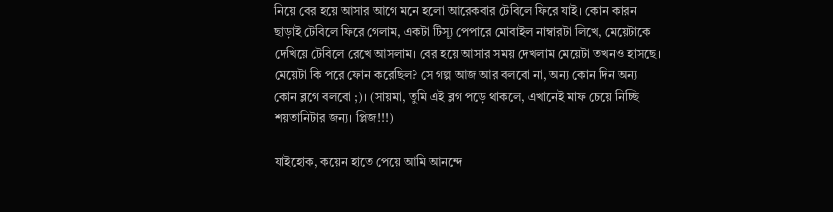নিয়ে বের হয়ে আসার আগে মনে হলো আরেকবার টেবিলে ফিরে যাই। কোন কারন ছাড়াই টেবিলে ফিরে গেলাম, একটা টিস্যূ পেপারে মোবাইল নাম্বারটা লিখে, মেয়েটাকে দেখিয়ে টেবিলে রেখে আসলাম। বের হয়ে আসার সময় দেখলাম মেয়েটা তখনও হাসছে। মেয়েটা কি পরে ফোন করেছিল? সে গল্প আজ আর বলবো না, অন্য কোন দিন অন্য কোন ব্লগে বলবো ;)। (সায়মা, তুমি এই ব্লগ পড়ে থাকলে, এখানেই মাফ চেয়ে নিচ্ছি শয়তানিটার জন্য। প্লিজ!!!)

যাইহোক, কয়েন হাতে পেয়ে আমি আনন্দে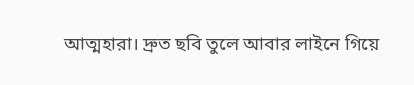আত্মহারা। দ্রুত ছবি তুলে আবার লাইনে গিয়ে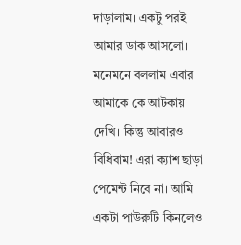দাড়ালাম। একটু পরই আমার ডাক আসলো। মনেমনে বললাম এবার আমাকে কে আটকায় দেখি। কিন্তু আবারও বিধিবাম! এরা ক্যাশ ছাড়া পেমেন্ট নিবে না। আমি একটা পাউরুটি কিনলেও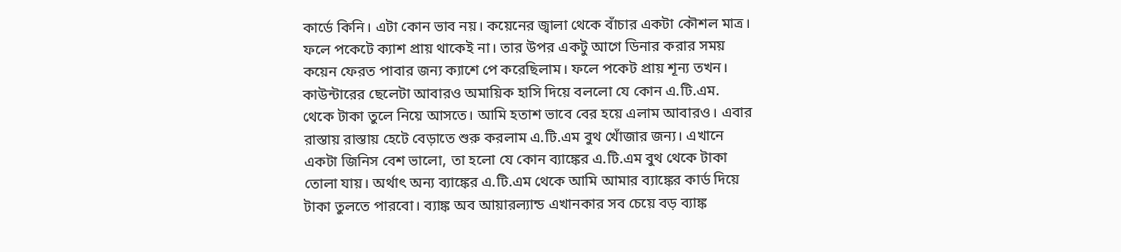কার্ডে কিনি। এটা কোন ভাব নয়। কয়েনের জ্বালা থেকে বাঁচার একটা কৌশল মাত্র। ফলে পকেটে ক্যাশ প্রায় থাকেই না। তার উপর একটু আগে ডিনার করার সময় কয়েন ফেরত পাবার জন্য ক্যাশে পে করেছিলাম। ফলে পকেট প্রায় শূন্য তখন। কাউন্টারের ছেলেটা আবারও অমায়িক হাসি দিয়ে বললো যে কোন এ.টি.এম. থেকে টাকা তুলে নিয়ে আসতে। আমি হতাশ ভাবে বের হয়ে এলাম আবারও। এবার রাস্তায় রাস্তায় হেটে বেড়াতে শুরু করলাম এ.টি.এম বুথ খোঁজার জন্য। এখানে একটা জিনিস বেশ ভালো, তা হলো যে কোন ব্যাঙ্কের এ.টি.এম বুথ থেকে টাকা তোলা যায়। অর্থাৎ অন্য ব্যাঙ্কের এ.টি.এম থেকে আমি আমার ব্যাঙ্কের কার্ড দিয়ে টাকা তুলতে পারবো। ব্যাঙ্ক অব আয়ার‌ল্যান্ড এখানকার সব চেয়ে বড় ব্যাঙ্ক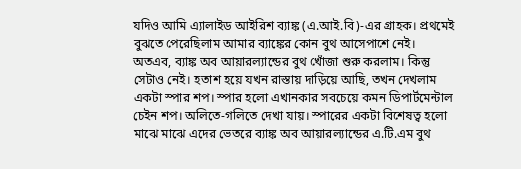যদিও আমি এ্যালাইড আইরিশ ব্যাঙ্ক (এ.আই.বি)-এর গ্রাহক। প্রথমেই বুঝতে পেরেছিলাম আমার ব্যাঙ্কের কোন বুথ আসেপাশে নেই। অতএব, ব্যাঙ্ক অব আয়ারল্যান্ডের বুথ খোঁজা শুরু করলাম। কিন্তু সেটাও নেই। হতাশ হয়ে যখন রাস্তায় দাড়িয়ে আছি, তখন দেখলাম একটা স্পার শপ। স্পার হলো এখানকার সবচেয়ে কমন ডিপার্টমেন্টাল চেইন শপ। অলিতে-গলিতে দেখা যায়। স্পারের একটা বিশেষত্ব হলো মাঝে মাঝে এদের ভেতরে ব্যাঙ্ক অব আয়ারল্যান্ডের এ.টি.এম বুথ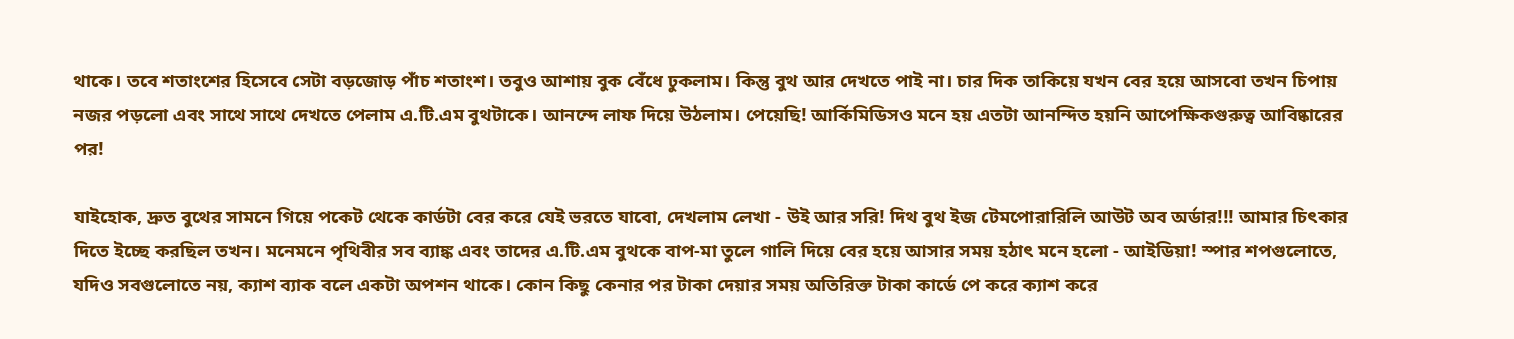থাকে। তবে শতাংশের হিসেবে সেটা বড়জোড় পাঁচ শতাংশ। তবুও আশায় বুক বেঁধে ঢুকলাম। কিন্তু বুথ আর দেখতে পাই না। চার দিক তাকিয়ে যখন বের হয়ে আসবো তখন চিপায় নজর পড়লো এবং সাথে সাথে দেখতে পেলাম এ.টি.এম বুথটাকে। আনন্দে লাফ দিয়ে উঠলাম। পেয়েছি! আর্কিমিডিসও মনে হয় এতটা আনন্দিত হয়নি আপেক্ষিকগুরুত্ব আবিষ্কারের পর!

যাইহোক, দ্রুত বুথের সামনে গিয়ে পকেট থেকে কার্ডটা বের করে যেই ভরতে যাবো, দেখলাম লেখা - উই আর সরি! দিথ বুথ ইজ টেমপোরারিলি আউট অব অর্ডার!!! আমার চিৎকার দিতে ইচ্ছে করছিল তখন। মনেমনে পৃথিবীর সব ব্যাঙ্ক এবং তাদের এ.টি.এম বুথকে বাপ-মা তুলে গালি দিয়ে বের হয়ে আসার সময় হঠাৎ মনে হলো - আইডিয়া! স্পার শপগুলোতে, যদিও সবগুলোতে নয়, ক্যাশ ব্যাক বলে একটা অপশন থাকে। কোন কিছু কেনার পর টাকা দেয়ার সময় অতিরিক্ত টাকা কার্ডে পে করে ক্যাশ করে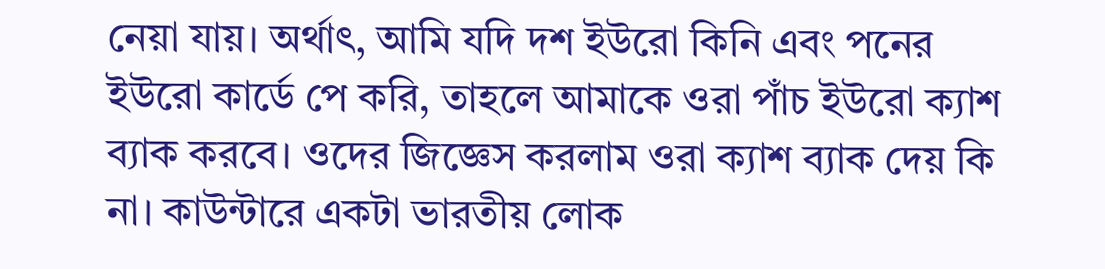নেয়া যায়। অর্থাৎ, আমি যদি দশ ইউরো কিনি এবং পনের ইউরো কার্ডে পে করি, তাহলে আমাকে ওরা পাঁচ ইউরো ক্যাশ ব্যাক করবে। ওদের জিজ্ঞেস করলাম ওরা ক্যাশ ব্যাক দেয় কি না। কাউন্টারে একটা ভারতীয় লোক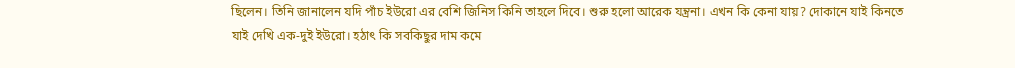ছিলেন। তিনি জানালেন যদি পাঁচ ইউরো এর বেশি জিনিস কিনি তাহলে দিবে। শুরু হলো আরেক যন্ত্রনা। এখন কি কেনা যায়? দোকানে যাই কিনতে যাই দেখি এক-দুই ইউরো। হঠাৎ কি সবকিছুর দাম কমে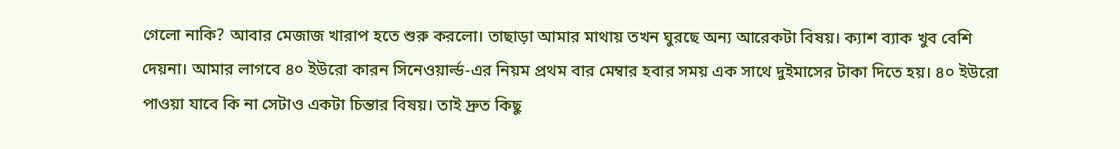গেলো নাকি? আবার মেজাজ খারাপ হতে শুরু করলো। তাছাড়া আমার মাথায় তখন ঘুরছে অন্য আরেকটা বিষয়। ক্যাশ ব্যাক খুব বেশি দেয়না। আমার লাগবে ৪০ ইউরো কারন সিনেওয়ার্ল্ড-এর নিয়ম প্রথম বার মেম্বার হবার সময় এক সাথে দুইমাসের টাকা দিতে হয়। ৪০ ইউরো পাওয়া যাবে কি না সেটাও একটা চিন্তার বিষয়। তাই দ্রুত কিছু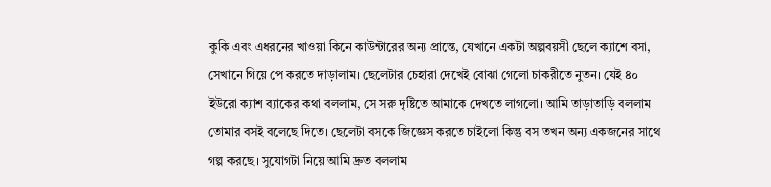কুকি এবং এধরনের খাওয়া কিনে কাউন্টারের অন্য প্রান্তে, যেখানে একটা অল্পবয়সী ছেলে ক্যাশে বসা, সেখানে গিয়ে পে করতে দাড়ালাম। ছেলেটার চেহারা দেখেই বোঝা গেলো চাকরীতে নুতন। যেই ৪০ ইউরো ক্যাশ ব্যাকের কথা বললাম, সে সরু দৃষ্টিতে আমাকে দেখতে লাগলো। আমি তাড়াতাড়ি বললাম তোমার বসই বলেছে দিতে। ছেলেটা বসকে জিজ্ঞেস করতে চাইলো কিন্তু বস তখন অন্য একজনের সাথে গল্প করছে। সুযোগটা নিয়ে আমি দ্রুত বললাম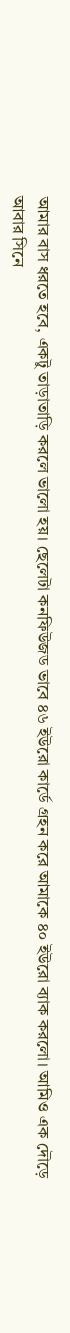আমার বাস ধরতে হবে, একটু তাড়াতাড়ি করলে ভালো হয়। ছেলেটা কনফিউজড ভাবে ৪৬ ইউরো কার্ডে গ্রহন করে আমাকে ৪০ ইউরো ব্যাক করলো। আমিও এক দৌড়ে আবার সিনে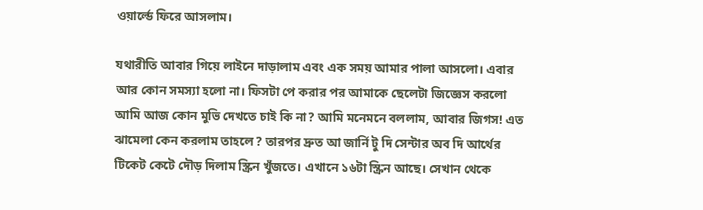ওয়ার্ল্ডে ফিরে আসলাম।

যথারীতি আবার গিয়ে লাইনে দাড়ালাম এবং এক সময় আমার পালা আসলো। এবার আর কোন সমস্যা হলো না। ফিসটা পে করার পর আমাকে ছেলেটা জিজ্ঞেস করলো আমি আজ কোন মুভি দেখতে চাই কি না? আমি মনেমনে বললাম, আবার জিগস! এত ঝামেলা কেন করলাম তাহলে? তারপর দ্রুত আ জার্নি টু দি সেন্টার অব দি আর্থের টিকেট কেটে দৌড় দিলাম স্ক্রিন খুঁজতে। এখানে ১৬টা স্ক্রিন আছে। সেখান থেকে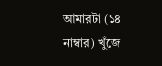আমারটা (১৪ নাম্বার) খুঁজে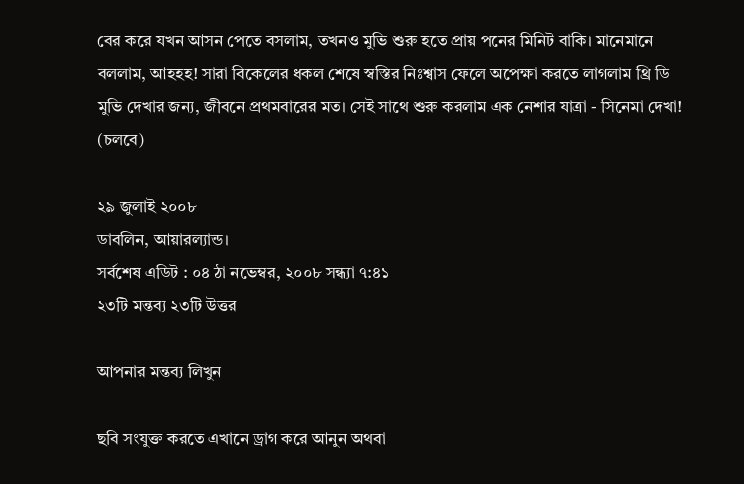বের করে যখন আসন পেতে বসলাম, তখনও মুভি শুরু হতে প্রায় পনের মিনিট বাকি। মানেমানে বললাম, আহহহ! সারা বিকেলের ধকল শেষে স্বস্তির নিঃশ্বাস ফেলে অপেক্ষা করতে লাগলাম থ্রি ডি মুভি দেখার জন্য, জীবনে প্রথমবারের মত। সেই সাথে শুরু করলাম এক নেশার যাত্রা - সিনেমা দেখা! (চলবে)

২৯ জুলাই ২০০৮
ডাবলিন, আয়ারল্যান্ড।
সর্বশেষ এডিট : ০৪ ঠা নভেম্বর, ২০০৮ সন্ধ্যা ৭:৪১
২৩টি মন্তব্য ২৩টি উত্তর

আপনার মন্তব্য লিখুন

ছবি সংযুক্ত করতে এখানে ড্রাগ করে আনুন অথবা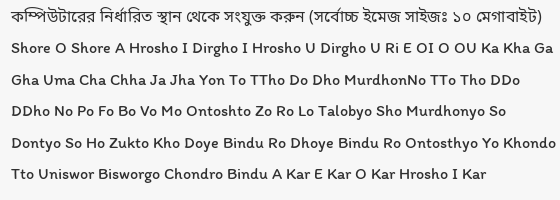কম্পিউটারের নির্ধারিত স্থান থেকে সংযুক্ত করুন (সর্বোচ্চ ইমেজ সাইজঃ ১০ মেগাবাইট)
Shore O Shore A Hrosho I Dirgho I Hrosho U Dirgho U Ri E OI O OU Ka Kha Ga Gha Uma Cha Chha Ja Jha Yon To TTho Do Dho MurdhonNo TTo Tho DDo DDho No Po Fo Bo Vo Mo Ontoshto Zo Ro Lo Talobyo Sho Murdhonyo So Dontyo So Ho Zukto Kho Doye Bindu Ro Dhoye Bindu Ro Ontosthyo Yo Khondo Tto Uniswor Bisworgo Chondro Bindu A Kar E Kar O Kar Hrosho I Kar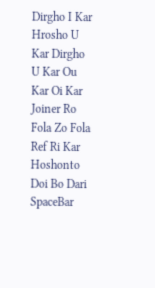Dirgho I Kar Hrosho U Kar Dirgho U Kar Ou Kar Oi Kar Joiner Ro Fola Zo Fola Ref Ri Kar Hoshonto Doi Bo Dari SpaceBar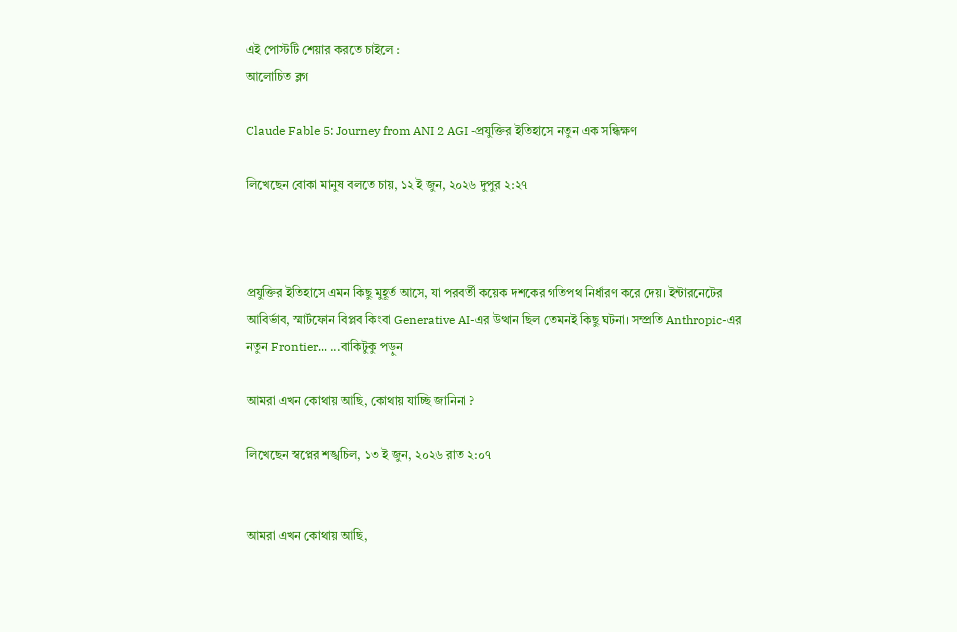এই পোস্টটি শেয়ার করতে চাইলে :
আলোচিত ব্লগ

Claude Fable 5: Journey from ANI 2 AGI -প্রযুক্তির ইতিহাসে নতুন এক সন্ধিক্ষণ

লিখেছেন বোকা মানুষ বলতে চায়, ১২ ই জুন, ২০২৬ দুপুর ২:২৭



প্রযুক্তির ইতিহাসে এমন কিছু মুহূর্ত আসে, যা পরবর্তী কয়েক দশকের গতিপথ নির্ধারণ করে দেয়। ইন্টারনেটের আবির্ভাব, স্মার্টফোন বিপ্লব কিংবা Generative AI-এর উত্থান ছিল তেমনই কিছু ঘটনা। সম্প্রতি Anthropic-এর নতুন Frontier... ...বাকিটুকু পড়ুন

আমরা এখন কোথায় আছি, কোথায় যাচ্ছি জানিনা ?

লিখেছেন স্বপ্নের শঙ্খচিল, ১৩ ই জুন, ২০২৬ রাত ২:০৭


আমরা এখন কোথায় আছি,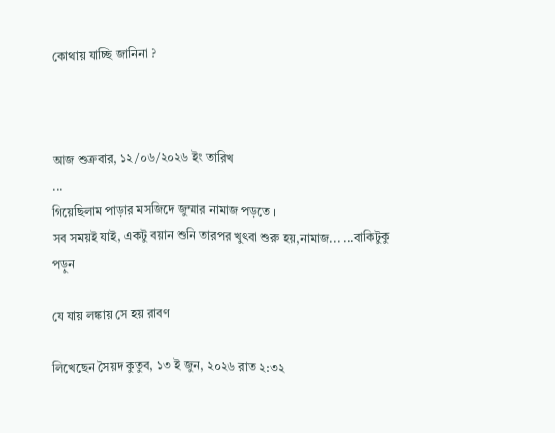কোথায় যাচ্ছি জানিনা ?



আজ শুক্রবার, ১২/০৬/২০২৬ ইং তারিখ
...
গিয়েছিলাম পাড়ার মসজিদে জুম্মার নামাজ পড়তে ।
সব সময়ই যাই, একটু বয়ান শুনি তারপর খুৎবা শুরু হয়,নামাজ... ...বাকিটুকু পড়ুন

যে যায় লঙ্কায় সে হয় রাবণ

লিখেছেন সৈয়দ কুতুব, ১৩ ই জুন, ২০২৬ রাত ২:৩২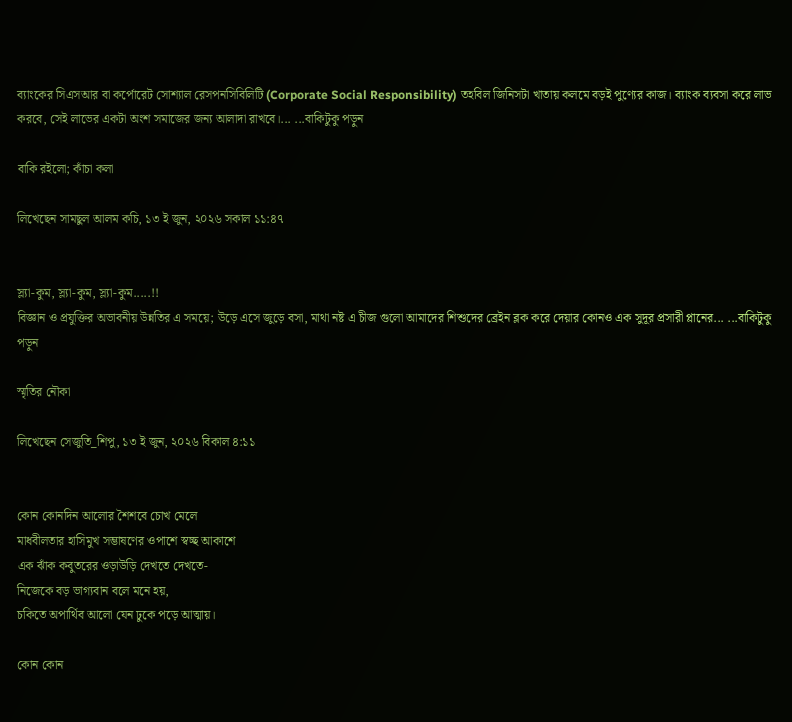ব্যাংকের সিএসআর বা কর্পোরেট সোশ্যাল রেসপনসিবিলিটি (Corporate Social Responsibility) তহবিল জিনিসটা খাতায় কলমে বড়ই পুণ্যের কাজ। ব্যাংক ব্যবসা করে লাভ করবে, সেই লাভের একটা অংশ সমাজের জন্য আলাদা রাখবে।... ...বাকিটুকু পড়ুন

বাকি রইলো; কাঁচা কলা

লিখেছেন সামছুল আলম কচি, ১৩ ই জুন, ২০২৬ সকাল ১১:৪৭


স্ল্যা-কুম, স্ল্যা-কুম, স্ল্যা-কুম.....!!
বিজ্ঞান ও প্রযুক্তির অভাবনীয় উন্নতির এ সময়ে; উড়ে এসে জুড়ে বসা, মাথা নষ্ট এ চীজ গুলো আমাদের শিশুদের ব্রেইন ব্লক করে দেয়ার কোনও এক সুদূর প্রসারী প্লানের... ...বাকিটুকু পড়ুন

স্মৃতির নৌকা

লিখেছেন সেজুতি_শিপু, ১৩ ই জুন, ২০২৬ বিকাল ৪:১১


কোন কোনদিন আলোর শৈশবে চোখ মেলে
মাধবীলতার হাসিমুখ সম্ভাষণের ওপাশে স্বচ্ছ আকাশে
এক ঝাঁক কবুতরের ওড়াউড়ি দেখতে দেখতে-
নিজেকে বড় ভাগ্যবান বলে মনে হয়,
চকিতে অপার্থিব আলো যেন ঢুকে পড়ে আত্মায়।

কোন কোন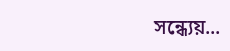সন্ধ‍্যেয়...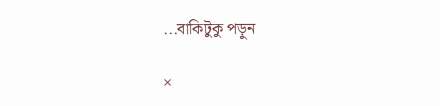...বাকিটুকু পড়ুন

×